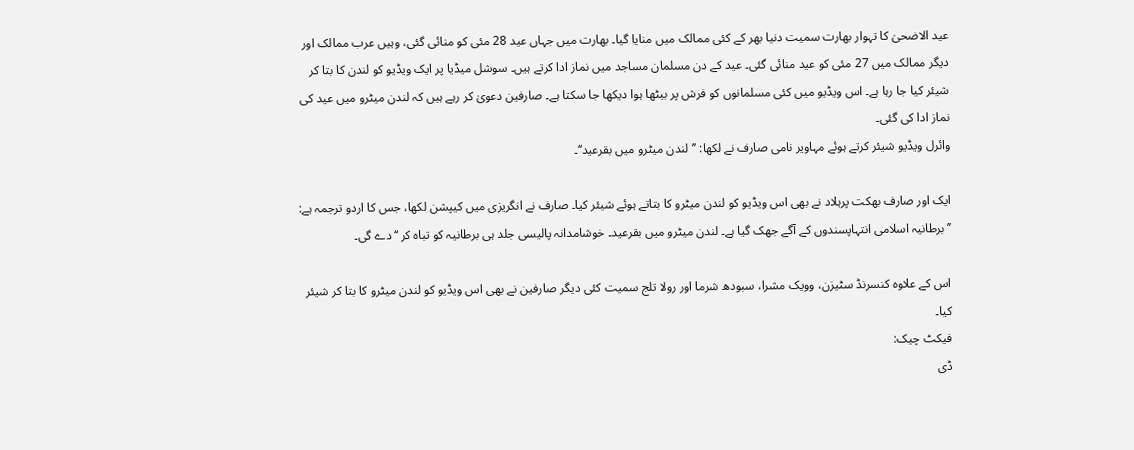عید الاضحیٰ کا تہوار بھارت سمیت دنیا بھر کے کئی ممالک میں منایا گیا۔ بھارت میں جہاں عید 28 مئی کو منائی گئی، وہیں عرب ممالک اور دیگر ممالک میں 27 مئی کو عید منائی گئی۔ عید کے دن مسلمان مساجد میں نماز ادا کرتے ہیں۔ سوشل میڈیا پر ایک ویڈیو کو لندن کا بتا کر شیئر کیا جا رہا ہے۔ اس ویڈیو میں کئی مسلمانوں کو فرش پر بیٹھا ہوا دیکھا جا سکتا ہے۔ صارفین دعویٰ کر رہے ہیں کہ لندن میٹرو میں عید کی نماز ادا کی گئی۔
وائرل ویڈیو شیئر کرتے ہوئے مہاویر نامی صارف نے لکھا: ’’لندن میٹرو میں بقرعید‘‘۔

ایک اور صارف بھکت پرہلاد نے بھی اس ویڈیو کو لندن میٹرو کا بتاتے ہوئے شیئر کیا۔ صارف نے انگریزی میں کیپشن لکھا، جس کا اردو ترجمہ ہے: ’’برطانیہ اسلامی انتہاپسندوں کے آگے جھک گیا ہے۔ لندن میٹرو میں بقرعید۔ خوشامدانہ پالیسی جلد ہی برطانیہ کو تباہ کر ‘‘دے گی۔

اس کے علاوہ کنسرنڈ سٹیزن، وویک مشرا، سبودھ شرما اور رولا تلج سمیت کئی دیگر صارفین نے بھی اس ویڈیو کو لندن میٹرو کا بتا کر شیئر کیا۔
فیکٹ چیک:
ڈی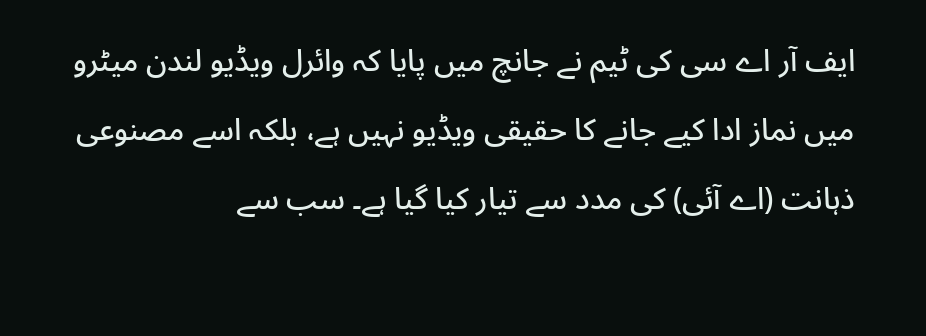ایف آر اے سی کی ٹیم نے جانچ میں پایا کہ وائرل ویڈیو لندن میٹرو میں نماز ادا کیے جانے کا حقیقی ویڈیو نہیں ہے، بلکہ اسے مصنوعی ذہانت (اے آئی) کی مدد سے تیار کیا گیا ہے۔ سب سے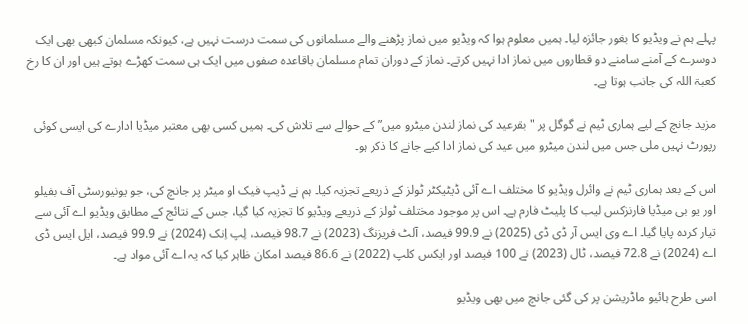پہلے ہم نے ویڈیو کا بغور جائزہ لیا۔ ہمیں معلوم ہوا کہ ویڈیو میں نماز پڑھنے والے مسلمانوں کی سمت درست نہیں ہے، کیونکہ مسلمان کبھی بھی ایک دوسرے کے آمنے سامنے دو قطاروں میں نماز ادا نہیں کرتے۔ نماز کے دوران تمام مسلمان باقاعدہ صفوں میں ایک ہی سمت کھڑے ہوتے ہیں اور ان کا رخ کعبۃ اللہ کی جانب ہوتا ہے۔

مزید جانچ کے لیے ہماری ٹیم نے گوگل پر "بقرعید کی نماز لندن میٹرو میں” کے حوالے سے تلاش کی۔ ہمیں کسی بھی معتبر میڈیا ادارے کی ایسی کوئی رپورٹ نہیں ملی جس میں لندن میٹرو میں عید کی نماز ادا کیے جانے کا ذکر ہو۔

اس کے بعد ہماری ٹیم نے وائرل ویڈیو کا مختلف اے آئی ڈیٹیکٹر ٹولز کے ذریعے تجزیہ کیا۔ ہم نے ڈیپ فیک او میٹر پر جانچ کی، جو یونیورسٹی آف بفیلو اور یو بی میڈیا فارنزکس لیب کا پلیٹ فارم ہے۔ اس پر موجود مختلف ٹولز کے ذریعے ویڈیو کا تجزیہ کیا گیا، جس کے نتائج کے مطابق ویڈیو اے آئی سے تیار کردہ پایا گیا۔ اے وی ایس آر ڈی ڈی (2025) نے 99.9 فیصد، آلٹ فریزنگ (2023) نے 98.7 فیصد، لِپ اِنک (2024) نے 99.9 فیصد، ایل ایس ڈی اے (2024) نے 72.8 فیصد، ٹال (2023) نے 100 فیصد اور ایکس کلپ (2022) نے 86.6 فیصد امکان ظاہر کیا کہ یہ اے آئی مواد ہے۔

اسی طرح ہائیو ماڈریشن پر کی گئی جانچ میں بھی ویڈیو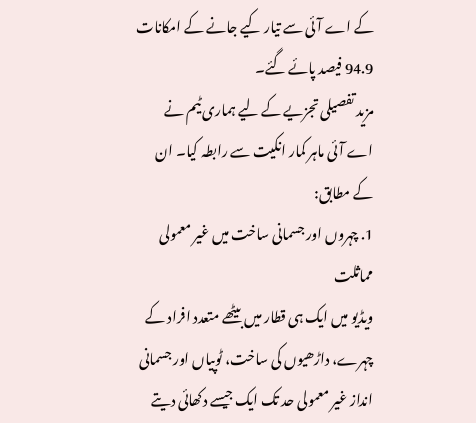کے اے آئی سے تیار کیے جانے کے امکانات 94.9 فیصد پائے گئے۔
مزید تفصیلی تجزیے کے لیے ہماری ٹیم نے اے آئی ماہر کمار انکیت سے رابطہ کیا۔ ان کے مطابق:
1. چہروں اور جسمانی ساخت میں غیر معمولی مماثلت
ویڈیو میں ایک ہی قطار میں بیٹھے متعدد افراد کے چہرے، داڑھیوں کی ساخت، ٹوپیاں اور جسمانی انداز غیر معمولی حد تک ایک جیسے دکھائی دیتے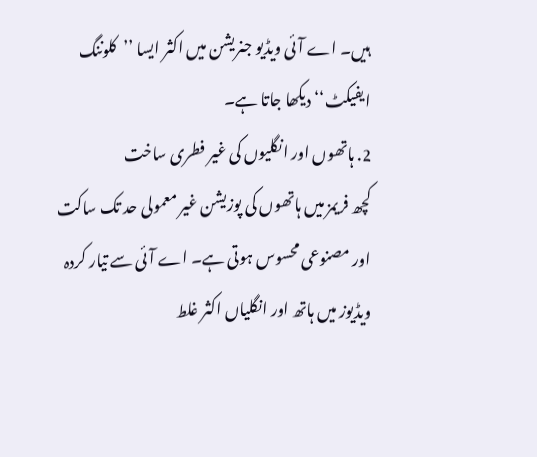ہیں۔ اے آئی ویڈیو جنریشن میں اکثر ایسا ’’کلوننگ ایفیکٹ‘‘ دیکھا جاتا ہے۔
2. ہاتھوں اور انگلیوں کی غیر فطری ساخت
کچھ فریمز میں ہاتھوں کی پوزیشن غیر معمولی حد تک ساکت اور مصنوعی محسوس ہوتی ہے۔ اے آئی سے تیار کردہ ویڈیوز میں ہاتھ اور انگلیاں اکثر غلط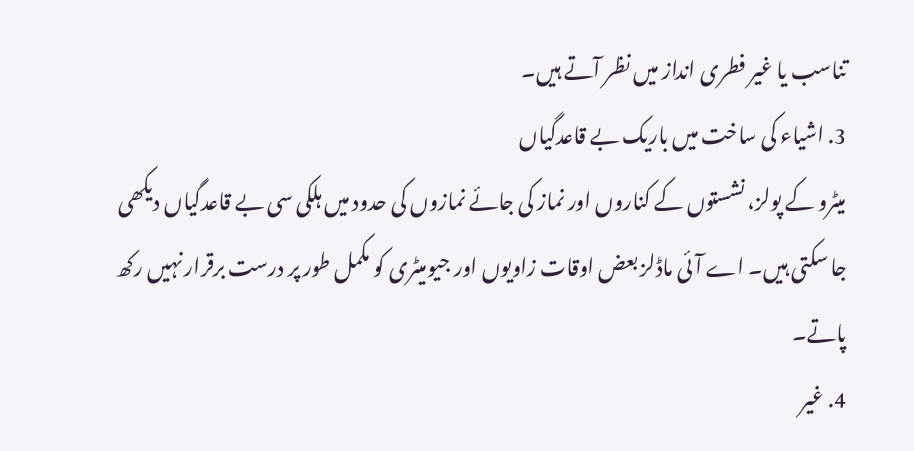تناسب یا غیر فطری انداز میں نظر آتے ہیں۔
3. اشیاء کی ساخت میں باریک بے قاعدگیاں
میٹرو کے پولز، نشستوں کے کناروں اور نماز کی جائے نمازوں کی حدود میں ہلکی سی بے قاعدگیاں دیکھی جا سکتی ہیں۔ اے آئی ماڈلز بعض اوقات زاویوں اور جیومیٹری کو مکمل طور پر درست برقرار نہیں رکھ پاتے۔
4. غیر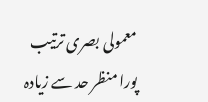معمولی بصری ترتیب
پورا منظر حد سے زیادہ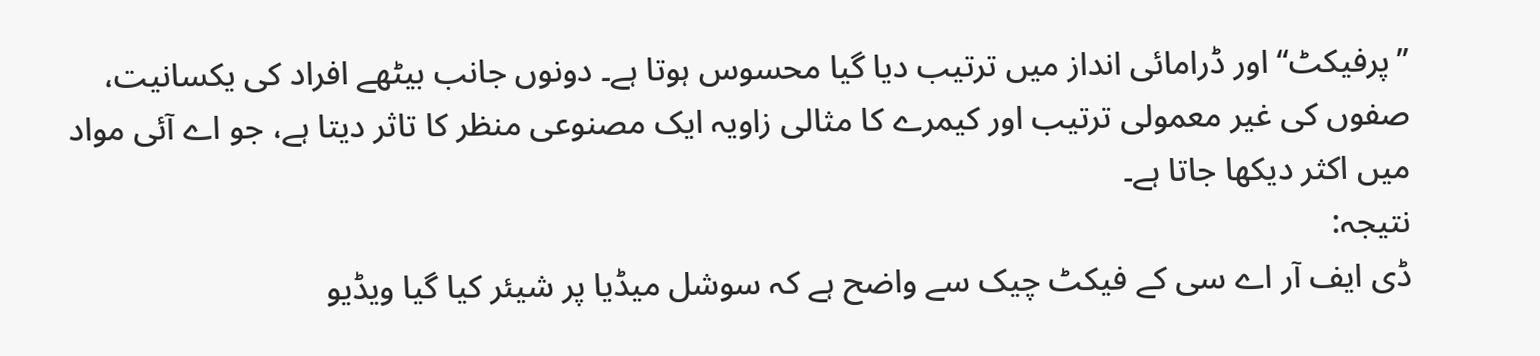’’پرفیکٹ‘‘ اور ڈرامائی انداز میں ترتیب دیا گیا محسوس ہوتا ہے۔ دونوں جانب بیٹھے افراد کی یکسانیت، صفوں کی غیر معمولی ترتیب اور کیمرے کا مثالی زاویہ ایک مصنوعی منظر کا تاثر دیتا ہے، جو اے آئی مواد میں اکثر دیکھا جاتا ہے۔
نتیجہ:
ڈی ایف آر اے سی کے فیکٹ چیک سے واضح ہے کہ سوشل میڈیا پر شیئر کیا گیا ویڈیو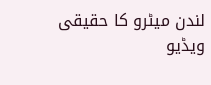لندن میٹرو کا حقیقی ویڈیو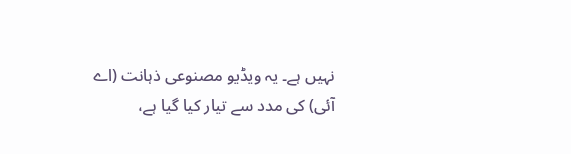نہیں ہے۔ یہ ویڈیو مصنوعی ذہانت (اے آئی) کی مدد سے تیار کیا گیا ہے،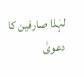لہٰذا صارفین کا دعویٰ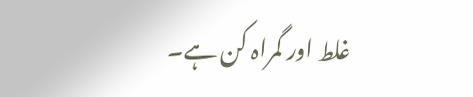غلط اور گمراہ کن ہے۔